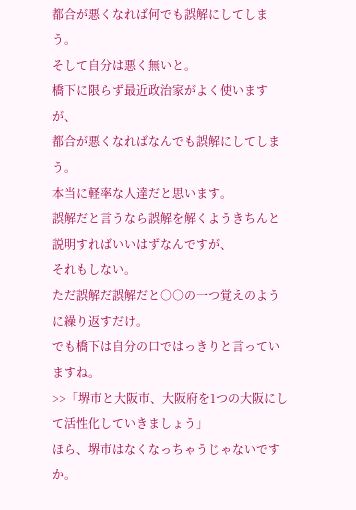都合が悪くなれば何でも誤解にしてしまう。
そして自分は悪く無いと。
橋下に限らず最近政治家がよく使いますが、
都合が悪くなればなんでも誤解にしてしまう。
本当に軽率な人達だと思います。
誤解だと言うなら誤解を解くようきちんと説明すればいいはずなんですが、
それもしない。
ただ誤解だ誤解だと○○の一つ覚えのように繰り返すだけ。
でも橋下は自分の口ではっきりと言っていますね。
>>「堺市と大阪市、大阪府を1つの大阪にして活性化していきましょう」
ほら、堺市はなくなっちゃうじゃないですか。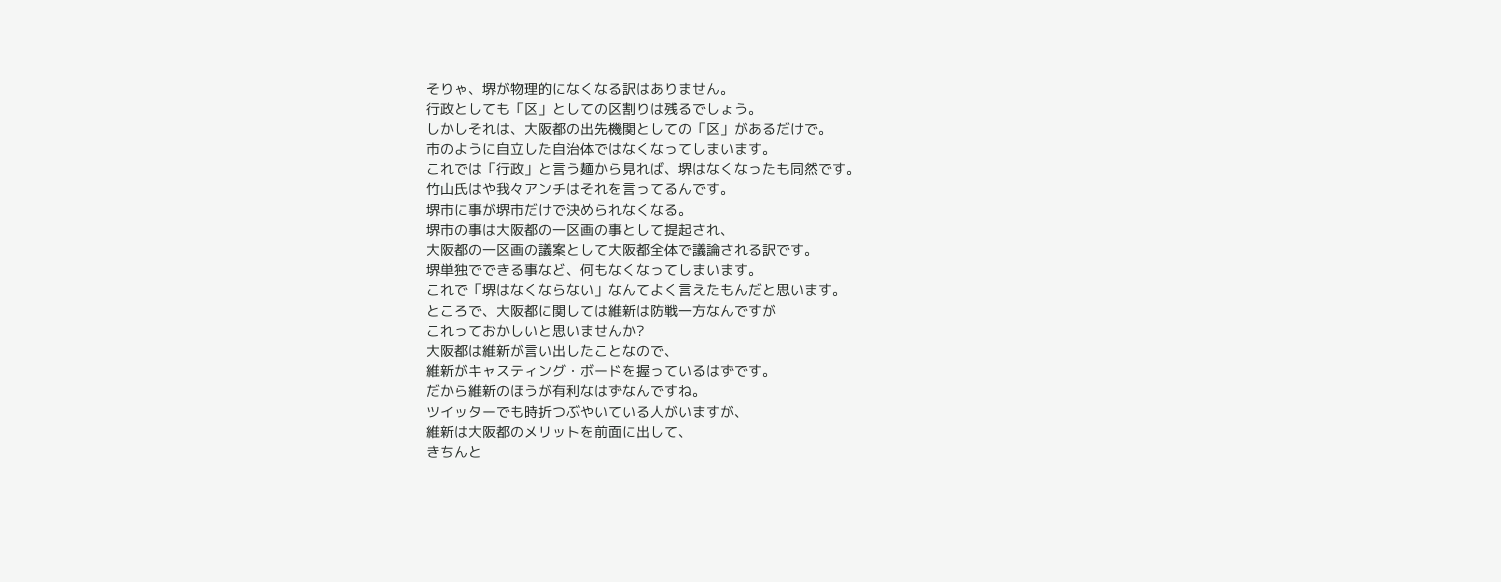そりゃ、堺が物理的になくなる訳はありません。
行政としても「区」としての区割りは残るでしょう。
しかしそれは、大阪都の出先機関としての「区」があるだけで。
市のように自立した自治体ではなくなってしまいます。
これでは「行政」と言う麺から見れば、堺はなくなったも同然です。
竹山氏はや我々アンチはそれを言ってるんです。
堺市に事が堺市だけで決められなくなる。
堺市の事は大阪都の一区画の事として提起され、
大阪都の一区画の議案として大阪都全体で議論される訳です。
堺単独でできる事など、何もなくなってしまいます。
これで「堺はなくならない」なんてよく言えたもんだと思います。
ところで、大阪都に関しては維新は防戦一方なんですが
これっておかしいと思いませんか?
大阪都は維新が言い出したことなので、
維新がキャスティング・ボードを握っているはずです。
だから維新のほうが有利なはずなんですね。
ツイッターでも時折つぶやいている人がいますが、
維新は大阪都のメリットを前面に出して、
きちんと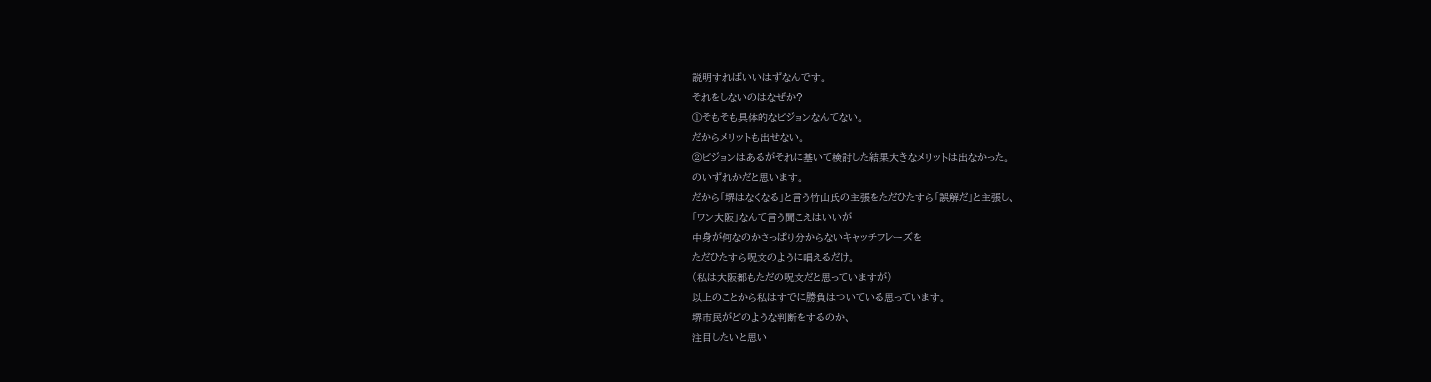説明すればいいはずなんです。
それをしないのはなぜか?
①そもそも具体的なビジョンなんてない。
だからメリットも出せない。
②ビジョンはあるがそれに基いて検討した結果大きなメリットは出なかった。
のいずれかだと思います。
だから「堺はなくなる」と言う竹山氏の主張をただひたすら「誤解だ」と主張し、
「ワン大阪」なんて言う聞こえはいいが
中身が何なのかさっぱり分からないキャッチフレーズを
ただひたすら呪文のように唱えるだけ。
(私は大阪都もただの呪文だと思っていますが)
以上のことから私はすでに勝負はついている思っています。
堺市民がどのような判断をするのか、
注目したいと思い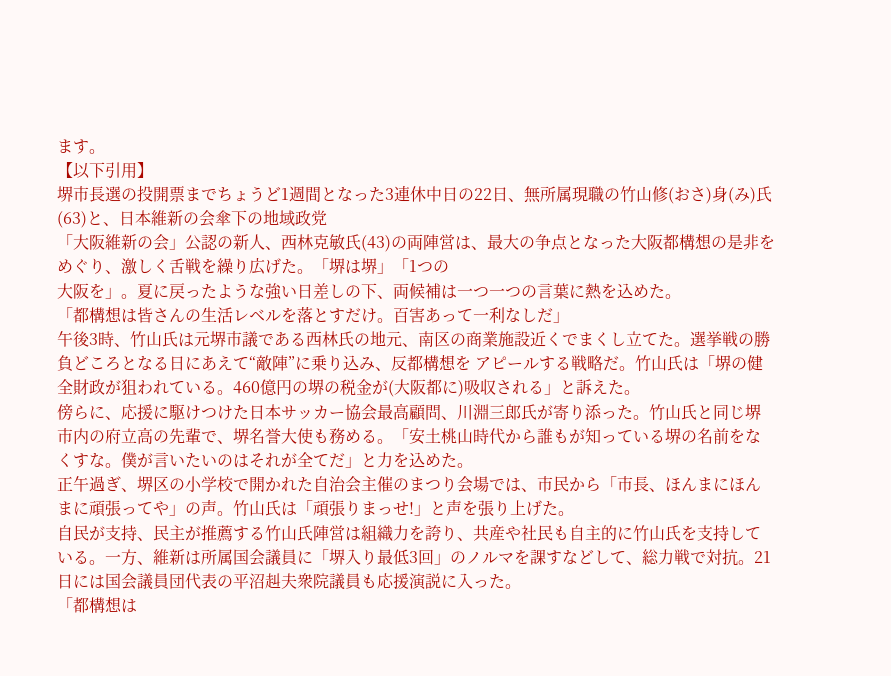ます。
【以下引用】
堺市長選の投開票までちょうど1週間となった3連休中日の22日、無所属現職の竹山修(おさ)身(み)氏(63)と、日本維新の会傘下の地域政党
「大阪維新の会」公認の新人、西林克敏氏(43)の両陣営は、最大の争点となった大阪都構想の是非をめぐり、激しく舌戦を繰り広げた。「堺は堺」「1つの
大阪を」。夏に戻ったような強い日差しの下、両候補は一つ一つの言葉に熱を込めた。
「都構想は皆さんの生活レベルを落とすだけ。百害あって一利なしだ」
午後3時、竹山氏は元堺市議である西林氏の地元、南区の商業施設近くでまくし立てた。選挙戦の勝負どころとなる日にあえて“敵陣”に乗り込み、反都構想を アピールする戦略だ。竹山氏は「堺の健全財政が狙われている。460億円の堺の税金が(大阪都に)吸収される」と訴えた。
傍らに、応援に駆けつけた日本サッカー協会最高顧問、川淵三郎氏が寄り添った。竹山氏と同じ堺市内の府立高の先輩で、堺名誉大使も務める。「安土桃山時代から誰もが知っている堺の名前をなくすな。僕が言いたいのはそれが全てだ」と力を込めた。
正午過ぎ、堺区の小学校で開かれた自治会主催のまつり会場では、市民から「市長、ほんまにほんまに頑張ってや」の声。竹山氏は「頑張りまっせ!」と声を張り上げた。
自民が支持、民主が推薦する竹山氏陣営は組織力を誇り、共産や社民も自主的に竹山氏を支持している。一方、維新は所属国会議員に「堺入り最低3回」のノルマを課すなどして、総力戦で対抗。21日には国会議員団代表の平沼赳夫衆院議員も応援演説に入った。
「都構想は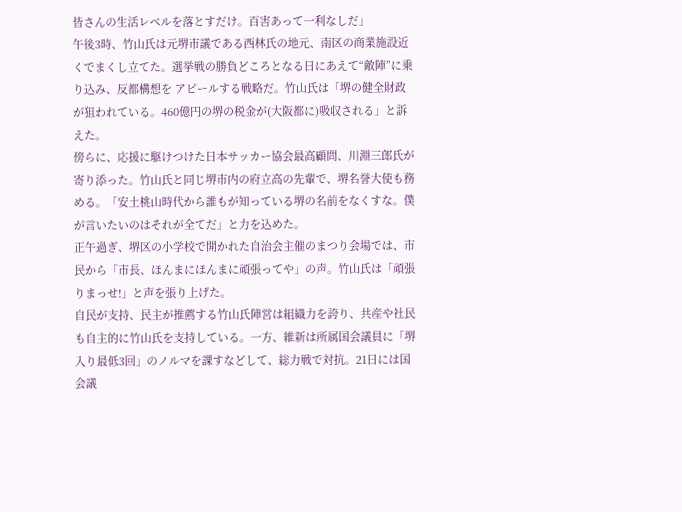皆さんの生活レベルを落とすだけ。百害あって一利なしだ」
午後3時、竹山氏は元堺市議である西林氏の地元、南区の商業施設近くでまくし立てた。選挙戦の勝負どころとなる日にあえて“敵陣”に乗り込み、反都構想を アピールする戦略だ。竹山氏は「堺の健全財政が狙われている。460億円の堺の税金が(大阪都に)吸収される」と訴えた。
傍らに、応援に駆けつけた日本サッカー協会最高顧問、川淵三郎氏が寄り添った。竹山氏と同じ堺市内の府立高の先輩で、堺名誉大使も務める。「安土桃山時代から誰もが知っている堺の名前をなくすな。僕が言いたいのはそれが全てだ」と力を込めた。
正午過ぎ、堺区の小学校で開かれた自治会主催のまつり会場では、市民から「市長、ほんまにほんまに頑張ってや」の声。竹山氏は「頑張りまっせ!」と声を張り上げた。
自民が支持、民主が推薦する竹山氏陣営は組織力を誇り、共産や社民も自主的に竹山氏を支持している。一方、維新は所属国会議員に「堺入り最低3回」のノルマを課すなどして、総力戦で対抗。21日には国会議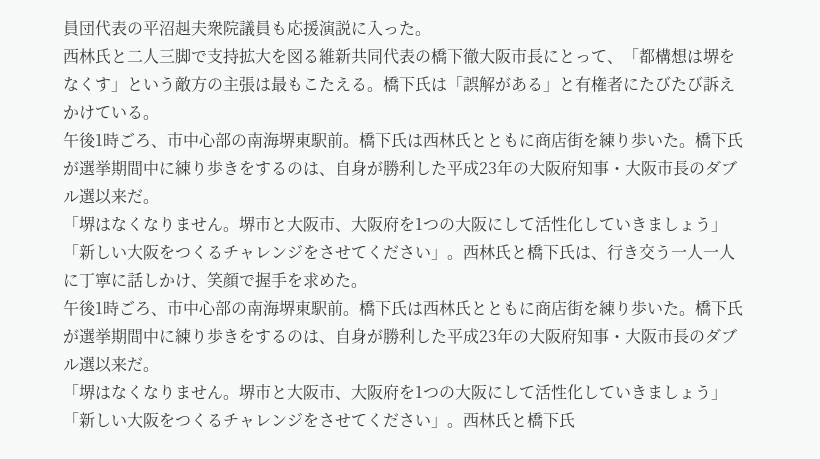員団代表の平沼赳夫衆院議員も応援演説に入った。
西林氏と二人三脚で支持拡大を図る維新共同代表の橋下徹大阪市長にとって、「都構想は堺をなくす」という敵方の主張は最もこたえる。橋下氏は「誤解がある」と有権者にたびたび訴えかけている。
午後1時ごろ、市中心部の南海堺東駅前。橋下氏は西林氏とともに商店街を練り歩いた。橋下氏が選挙期間中に練り歩きをするのは、自身が勝利した平成23年の大阪府知事・大阪市長のダブル選以来だ。
「堺はなくなりません。堺市と大阪市、大阪府を1つの大阪にして活性化していきましょう」「新しい大阪をつくるチャレンジをさせてください」。西林氏と橋下氏は、行き交う一人一人に丁寧に話しかけ、笑顔で握手を求めた。
午後1時ごろ、市中心部の南海堺東駅前。橋下氏は西林氏とともに商店街を練り歩いた。橋下氏が選挙期間中に練り歩きをするのは、自身が勝利した平成23年の大阪府知事・大阪市長のダブル選以来だ。
「堺はなくなりません。堺市と大阪市、大阪府を1つの大阪にして活性化していきましょう」「新しい大阪をつくるチャレンジをさせてください」。西林氏と橋下氏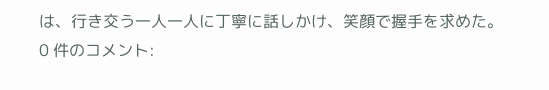は、行き交う一人一人に丁寧に話しかけ、笑顔で握手を求めた。
0 件のコメント: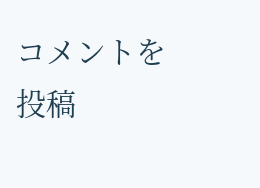コメントを投稿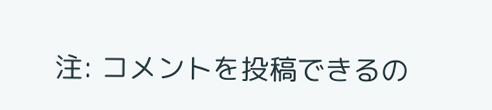注: コメントを投稿できるの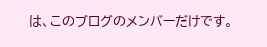は、このブログのメンバーだけです。